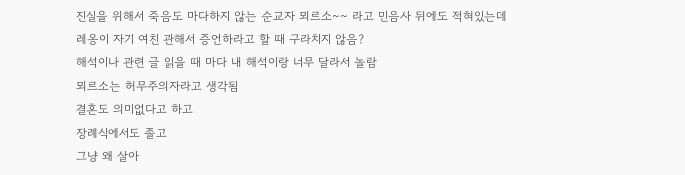진실을 위해서 죽음도 마다하지 않는 순교자 뫼르소~~ 라고 민음사 뒤에도 적혀있는데
레옹이 자기 여친 관해서 증언하라고 할 때 구라치지 않음?
해석이나 관련 글 읽을 때 마다 내 해석이랑 너무 달라서 놀람
뫼르소는 허무주의자라고 생각됨
결혼도 의미없다고 하고
장례식에서도 졸고
그냥 왜 살아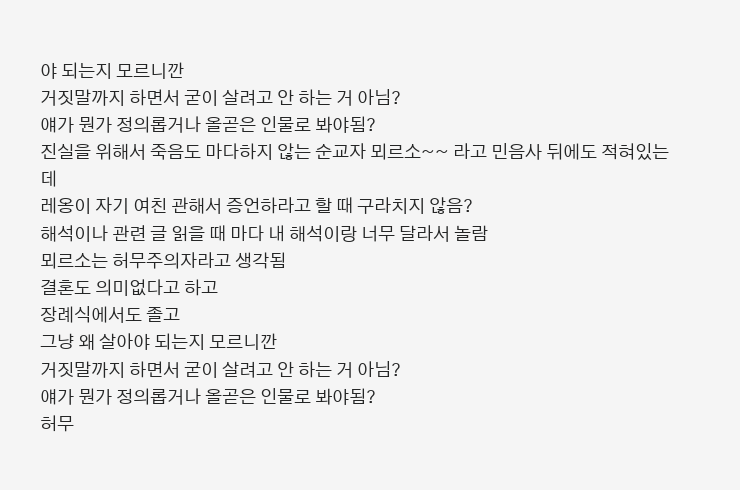야 되는지 모르니깐
거짓말까지 하면서 굳이 살려고 안 하는 거 아님?
얘가 뭔가 정의롭거나 올곧은 인물로 봐야됨?
진실을 위해서 죽음도 마다하지 않는 순교자 뫼르소~~ 라고 민음사 뒤에도 적혀있는데
레옹이 자기 여친 관해서 증언하라고 할 때 구라치지 않음?
해석이나 관련 글 읽을 때 마다 내 해석이랑 너무 달라서 놀람
뫼르소는 허무주의자라고 생각됨
결혼도 의미없다고 하고
장례식에서도 졸고
그냥 왜 살아야 되는지 모르니깐
거짓말까지 하면서 굳이 살려고 안 하는 거 아님?
얘가 뭔가 정의롭거나 올곧은 인물로 봐야됨?
허무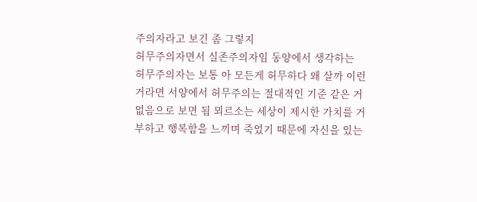주의자라고 보긴 좀 그렇지
허무주의자면서 실존주의자임 동양에서 생각하는 허무주의자는 보통 아 모든게 허무하다 왜 살까 이런거라면 서양에서 허무주의는 절대적인 기준 같은 거 없음으로 보면 됨 뫼르소는 세상이 제시한 가치를 거부하고 행복함을 느끼며 죽었기 때문에 자신을 있는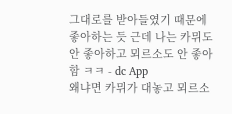그대로를 받아들였기 때문에 좋아하는 듯 근데 나는 카뮈도 안 좋아하고 뫼르소도 안 좋아함 ㅋㅋ - dc App
왜냐면 카뮈가 대놓고 뫼르소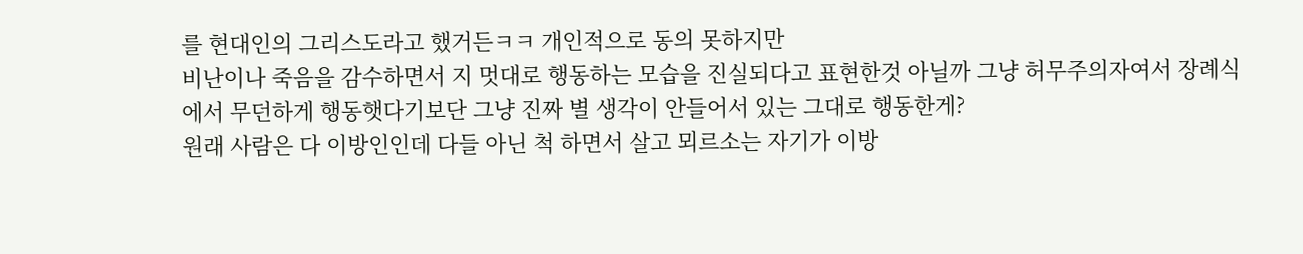를 현대인의 그리스도라고 했거든ㅋㅋ 개인적으로 동의 못하지만
비난이나 죽음을 감수하면서 지 멋대로 행동하는 모습을 진실되다고 표현한것 아닐까 그냥 허무주의자여서 장례식에서 무던하게 행동햇다기보단 그냥 진짜 별 생각이 안들어서 있는 그대로 행동한게?
원래 사람은 다 이방인인데 다들 아닌 척 하면서 살고 뫼르소는 자기가 이방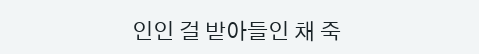인인 걸 받아들인 채 죽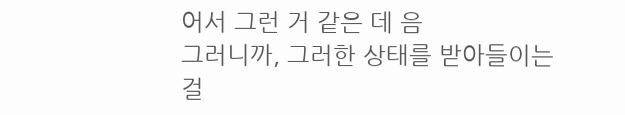어서 그런 거 같은 데 음
그러니까, 그러한 상태를 받아들이는 걸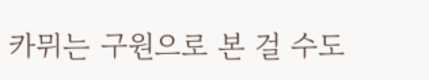카뮈는 구원으로 본 걸 수도